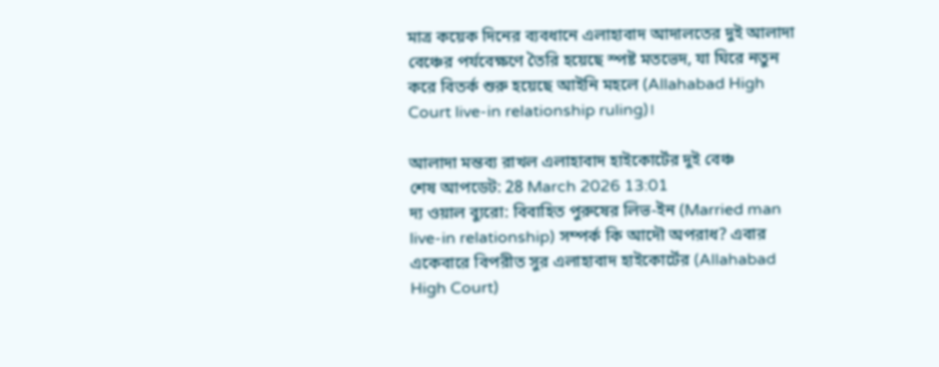মাত্র কয়েক দিনের ব্যবধানে এলাহাবাদ আদালতের দুই আলাদা বেঞ্চের পর্যবেক্ষণে তৈরি হয়েছে স্পষ্ট মতভেদ, যা ঘিরে নতুন করে বিতর্ক শুরু হয়েছে আইনি মহলে (Allahabad High Court live-in relationship ruling)।

আলাদা মন্তব্য রাখল এলাহাবাদ হাইকোর্টের দুই বেঞ্চ
শেষ আপডেট: 28 March 2026 13:01
দ্য ওয়াল ব্যুরো: বিবাহিত পুরুষের লিভ-ইন (Married man live-in relationship) সম্পর্ক কি আদৌ অপরাধ? এবার একেবারে বিপরীত সুর এলাহাবাদ হাইকোর্টের (Allahabad High Court)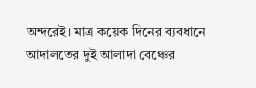অন্দরেই। মাত্র কয়েক দিনের ব্যবধানে আদালতের দুই আলাদা বেঞ্চের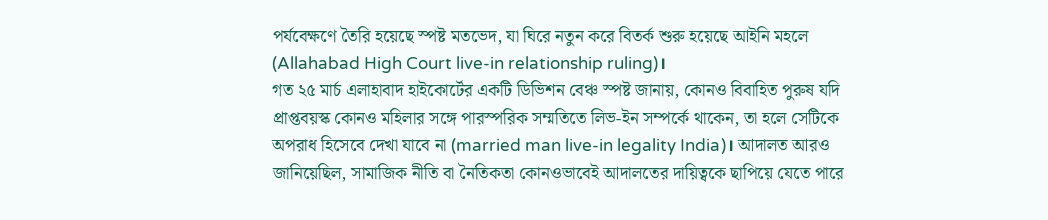পর্যবেক্ষণে তৈরি হয়েছে স্পষ্ট মতভেদ, যা ঘিরে নতুন করে বিতর্ক শুরু হয়েছে আইনি মহলে (Allahabad High Court live-in relationship ruling)।
গত ২৫ মার্চ এলাহাবাদ হাইকোর্টের একটি ডিভিশন বেঞ্চ স্পষ্ট জানায়, কোনও বিবাহিত পুরুষ যদি প্রাপ্তবয়স্ক কোনও মহিলার সঙ্গে পারস্পরিক সম্মতিতে লিভ-ইন সম্পর্কে থাকেন, তা হলে সেটিকে অপরাধ হিসেবে দেখা যাবে না (married man live-in legality India)। আদালত আরও জানিয়েছিল, সামাজিক নীতি বা নৈতিকতা কোনওভাবেই আদালতের দায়িত্বকে ছাপিয়ে যেতে পারে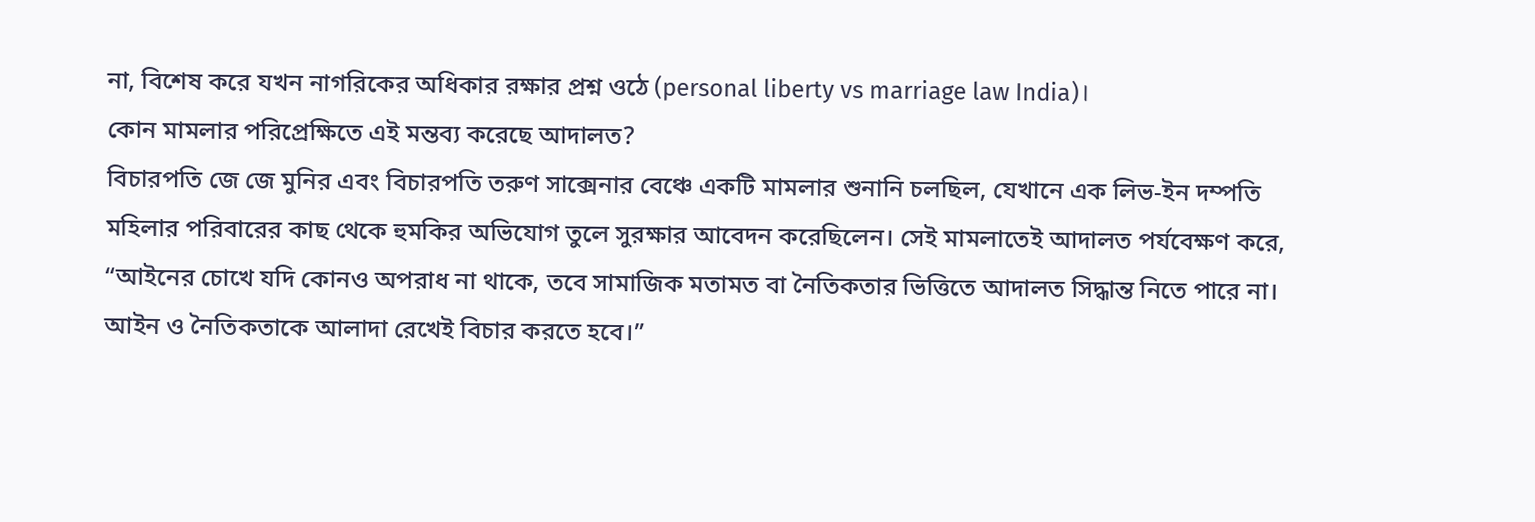না, বিশেষ করে যখন নাগরিকের অধিকার রক্ষার প্রশ্ন ওঠে (personal liberty vs marriage law India)।
কোন মামলার পরিপ্রেক্ষিতে এই মন্তব্য করেছে আদালত?
বিচারপতি জে জে মুনির এবং বিচারপতি তরুণ সাক্সেনার বেঞ্চে একটি মামলার শুনানি চলছিল, যেখানে এক লিভ-ইন দম্পতি মহিলার পরিবারের কাছ থেকে হুমকির অভিযোগ তুলে সুরক্ষার আবেদন করেছিলেন। সেই মামলাতেই আদালত পর্যবেক্ষণ করে, “আইনের চোখে যদি কোনও অপরাধ না থাকে, তবে সামাজিক মতামত বা নৈতিকতার ভিত্তিতে আদালত সিদ্ধান্ত নিতে পারে না। আইন ও নৈতিকতাকে আলাদা রেখেই বিচার করতে হবে।”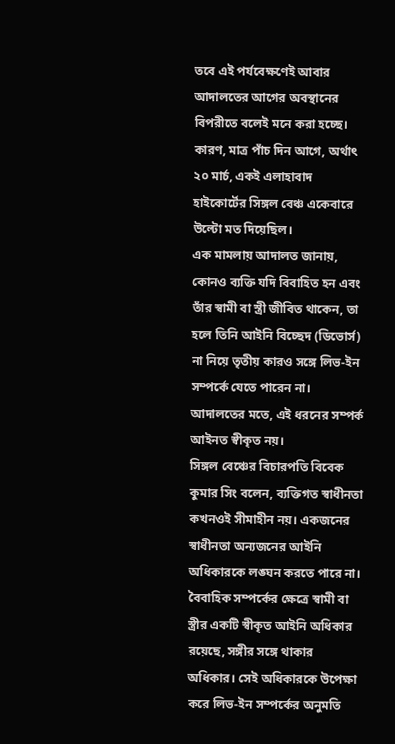তবে এই পর্যবেক্ষণেই আবার আদালতের আগের অবস্থানের বিপরীতে বলেই মনে করা হচ্ছে। কারণ, মাত্র পাঁচ দিন আগে, অর্থাৎ ২০ মার্চ, একই এলাহাবাদ হাইকোর্টের সিঙ্গল বেঞ্চ একেবারে উল্টো মত দিয়েছিল।
এক মামলায় আদালত জানায়, কোনও ব্যক্তি যদি বিবাহিত হন এবং তাঁর স্বামী বা স্ত্রী জীবিত থাকেন, তা হলে তিনি আইনি বিচ্ছেদ (ডিভোর্স) না নিয়ে তৃতীয় কারও সঙ্গে লিভ-ইন সম্পর্কে যেতে পারেন না। আদালতের মতে, এই ধরনের সম্পর্ক আইনত স্বীকৃত নয়।
সিঙ্গল বেঞ্চের বিচারপতি বিবেক কুমার সিং বলেন, ব্যক্তিগত স্বাধীনতা কখনওই সীমাহীন নয়। একজনের স্বাধীনতা অন্যজনের আইনি অধিকারকে লঙ্ঘন করতে পারে না। বৈবাহিক সম্পর্কের ক্ষেত্রে স্বামী বা স্ত্রীর একটি স্বীকৃত আইনি অধিকার রয়েছে, সঙ্গীর সঙ্গে থাকার অধিকার। সেই অধিকারকে উপেক্ষা করে লিভ-ইন সম্পর্কের অনুমতি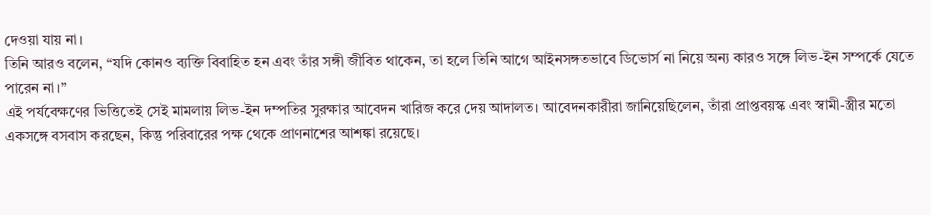দেওয়া যায় না।
তিনি আরও বলেন, “যদি কোনও ব্যক্তি বিবাহিত হন এবং তাঁর সঙ্গী জীবিত থাকেন, তা হলে তিনি আগে আইনসঙ্গতভাবে ডিভোর্স না নিয়ে অন্য কারও সঙ্গে লিভ-ইন সম্পর্কে যেতে পারেন না।”
এই পর্যবেক্ষণের ভিত্তিতেই সেই মামলায় লিভ-ইন দম্পতির সুরক্ষার আবেদন খারিজ করে দেয় আদালত। আবেদনকারীরা জানিয়েছিলেন, তাঁরা প্রাপ্তবয়স্ক এবং স্বামী-স্ত্রীর মতো একসঙ্গে বসবাস করছেন, কিন্তু পরিবারের পক্ষ থেকে প্রাণনাশের আশঙ্কা রয়েছে।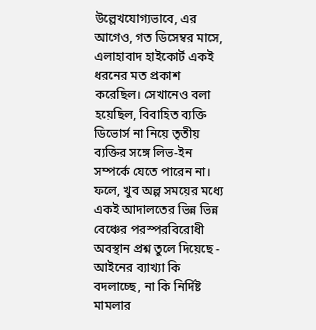উল্লেখযোগ্যভাবে, এর আগেও, গত ডিসেম্বর মাসে, এলাহাবাদ হাইকোর্ট একই ধরনের মত প্রকাশ করেছিল। সেখানেও বলা হয়েছিল, বিবাহিত ব্যক্তি ডিভোর্স না নিয়ে তৃতীয় ব্যক্তির সঙ্গে লিভ-ইন সম্পর্কে যেতে পারেন না।
ফলে, খুব অল্প সময়ের মধ্যে একই আদালতের ভিন্ন ভিন্ন বেঞ্চের পরস্পরবিরোধী অবস্থান প্রশ্ন তুলে দিয়েছে - আইনের ব্যাখ্যা কি বদলাচ্ছে, না কি নির্দিষ্ট মামলার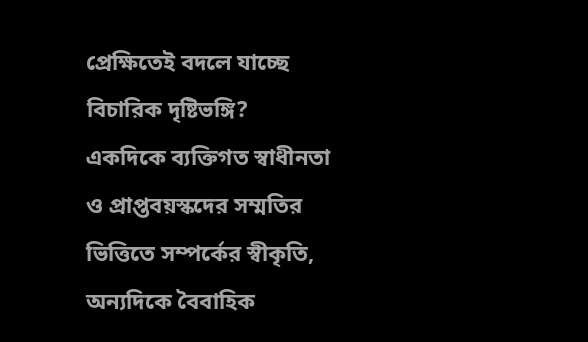প্রেক্ষিতেই বদলে যাচ্ছে বিচারিক দৃষ্টিভঙ্গি?
একদিকে ব্যক্তিগত স্বাধীনতা ও প্রাপ্তবয়স্কদের সম্মতির ভিত্তিতে সম্পর্কের স্বীকৃতি, অন্যদিকে বৈবাহিক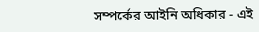সম্পর্কের আইনি অধিকার - এই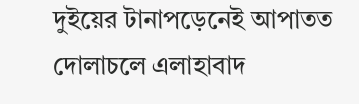দুইয়ের টানাপড়েনেই আপাতত দোলাচলে এলাহাবাদ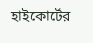হাইকোর্টের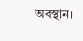অবস্থান।